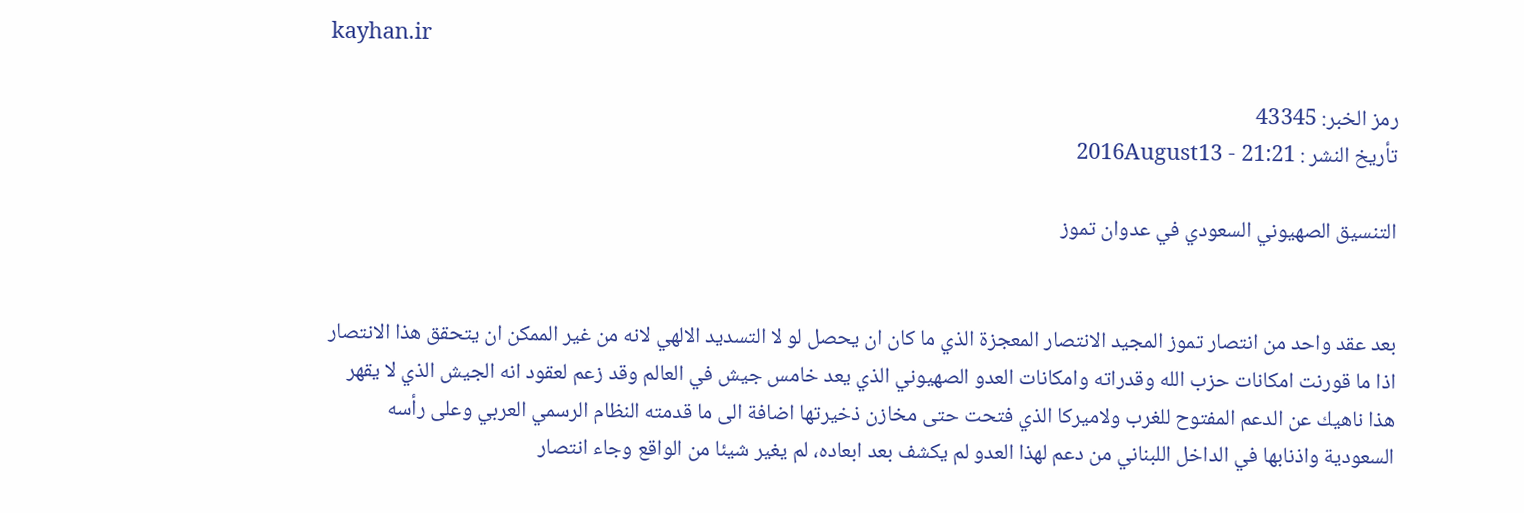kayhan.ir

رمز الخبر: 43345
تأريخ النشر : 2016August13 - 21:21

التنسيق الصهيوني السعودي في عدوان تموز


بعد عقد واحد من انتصار تموز المجيد الانتصار المعجزة الذي ما كان ان يحصل لو لا التسديد الالهي لانه من غير الممكن ان يتحقق هذا الانتصار اذا ما قورنت امكانات حزب الله وقدراته وامكانات العدو الصهيوني الذي يعد خامس جيش في العالم وقد زعم لعقود انه الجيش الذي لا يقهر هذا ناهيك عن الدعم المفتوح للغرب ولاميركا الذي فتحت حتى مخازن ذخيرتها اضافة الى ما قدمته النظام الرسمي العربي وعلى رأسه السعودية واذنابها في الداخل اللبناني من دعم لهذا العدو لم يكشف بعد ابعاده، لم يغير شيئا من الواقع وجاء انتصار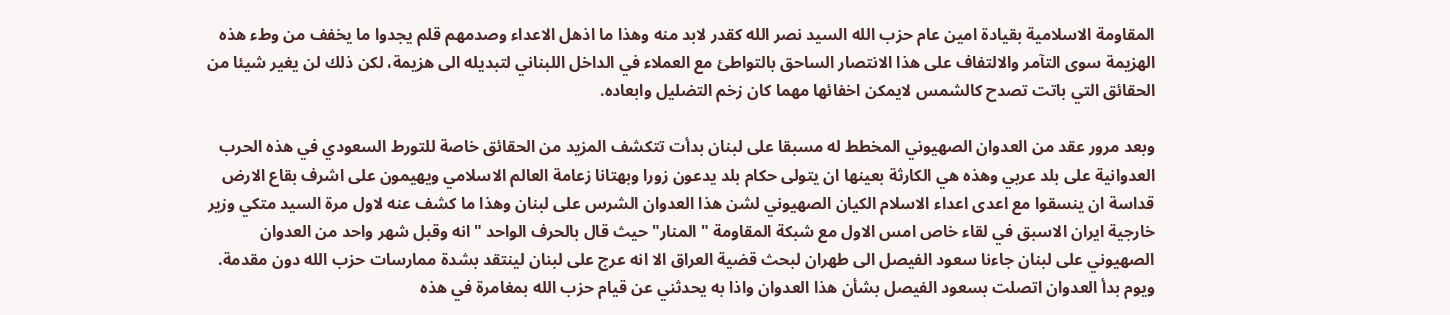المقاومة الاسلامية بقيادة امين عام حزب الله السيد نصر الله كقدر لابد منه وهذا ما اذهل الاعداء وصدمهم قلم يجدوا ما يخفف من وطء هذه الهزيمة سوى التآمر والالتفاف على هذا الانتصار الساحق بالتواطئ مع العملاء في الداخل اللبناني لتبديله الى هزيمة، لكن ذلك لن يغير شيئا من الحقائق التي باتت تصدح كالشمس لايمكن اخفائها مهما كان زخم التضليل وابعاده.

وبعد مرور عقد من العدوان الصهيوني المخطط له مسبقا على لبنان بدأت تتكشف المزيد من الحقائق خاصة للتورط السعودي في هذه الحرب العدوانية على بلد عربي وهذه هي الكارثة بعينها ان يتولى حكام بلد يدعون زورا وبهتانا زعامة العالم الاسلامي ويهيمون على اشرف بقاع الارض قداسة ان ينسقوا مع اعدى اعداء الاسلام الكيان الصهيوني لشن هذا العدوان الشرس على لبنان وهذا ما كشف عنه لاول مرة السيد متكي وزير خارجية ايران الاسبق في لقاء خاص امس الاول مع شبكة المقاومة "المنار" حيث قال بالحرف الواحد "انه وقبل شهر واحد من العدوان الصهيوني على لبنان جاءنا سعود الفيصل الى طهران لبحث قضية العراق الا انه عرج على لبنان لينتقد بشدة ممارسات حزب الله دون مقدمة. ويوم بدأ العدوان اتصلت بسعود الفيصل بشأن هذا العدوان واذا به يحدثني عن قيام حزب الله بمغامرة في هذه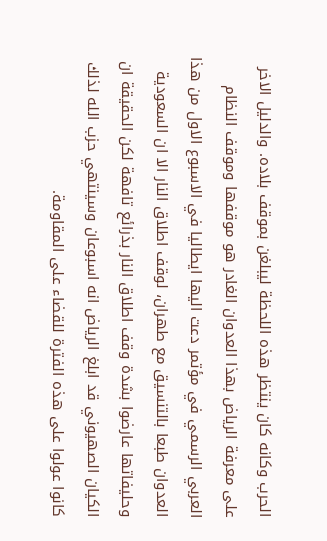الحرب وكانه كان ينتظر هذه اللحظة ليبلغن بموقف بلاده. والدليل الاخر على معرفة الرياض بهذا العدوان الغادر هو موقفها وموقف النظام العربي الرسمي في مؤتمر دعت اليها ايطاليا في الاسبوع الاول من هذا العدوان طبعا بالتنسيق مع طهران، لوقف اطلاق النار الا ان السعودية وحليفاتها عارضوا بشدة وقف اطلاق النار بذرائع تافهة لكن الحقيقة ان الكيان الصهيوني قد ابلغ الرياض انه اسبوعان وسينتهي حزب الله لذلك كانوا عولوا على هذه الفترة للقضاء على المقاومة.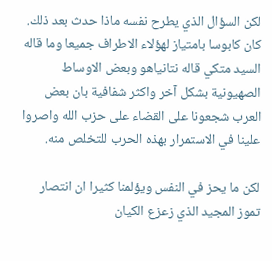لكن السؤال الذي يطرح نفسه ماذا حدث بعد ذلك. كان كابوسا بامتياز لهؤلاء الاطراف جميعا وما قاله السيد متكي قاله نتانياهو وبعض الاوساط الصهيونية بشكل آخر واكثر شفافية بان بعض العرب شجعونا على القضاء على حزب الله واصروا علينا في الاستمرار بهذه الحرب للتخلص منه.

لكن ما يحز في النفس ويؤلمنا كثيرا ان انتصار تموز المجيد الذي زعزع الكيان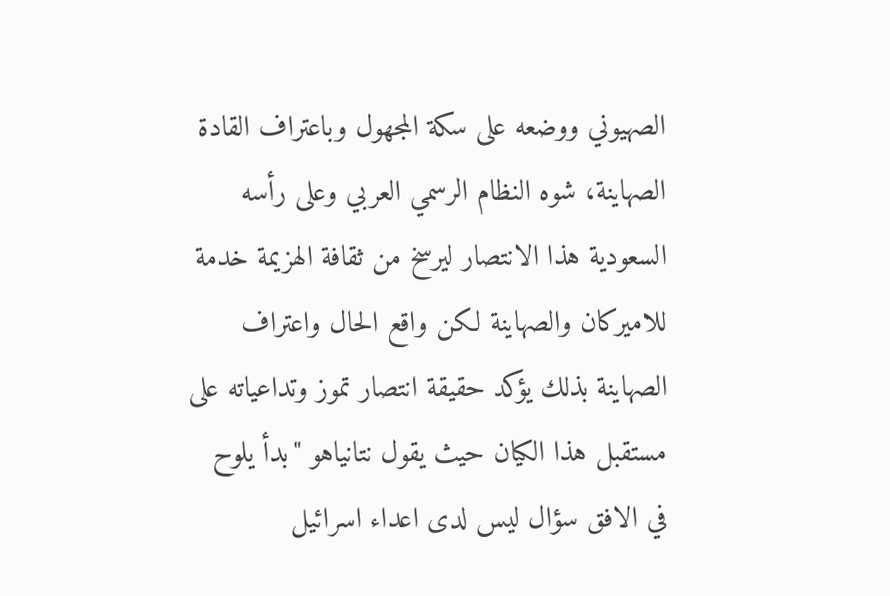الصهيوني ووضعه على سكة المجهول وباعتراف القادة الصهاينة، شوه النظام الرسمي العربي وعلى رأسه السعودية هذا الانتصار ليرسخ من ثقافة الهزيمة خدمة للاميركان والصهاينة لكن واقع الحال واعتراف الصهاينة بذلك يؤكد حقيقة انتصار تموز وتداعياته على مستقبل هذا الكيان حيث يقول نتانياهو "بدأ يلوح في الافق سؤال ليس لدى اعداء اسرائيل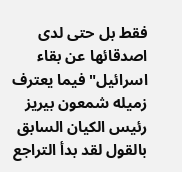فقط بل حتى لدى اصدقائها عن بقاء اسرائيل" فيما يعترف زميله شمعون بيريز رئيس الكيان السابق بالقول لقد بدأ التراجع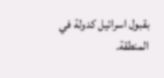بقبول اسرائيل كدولة في المنطقة.